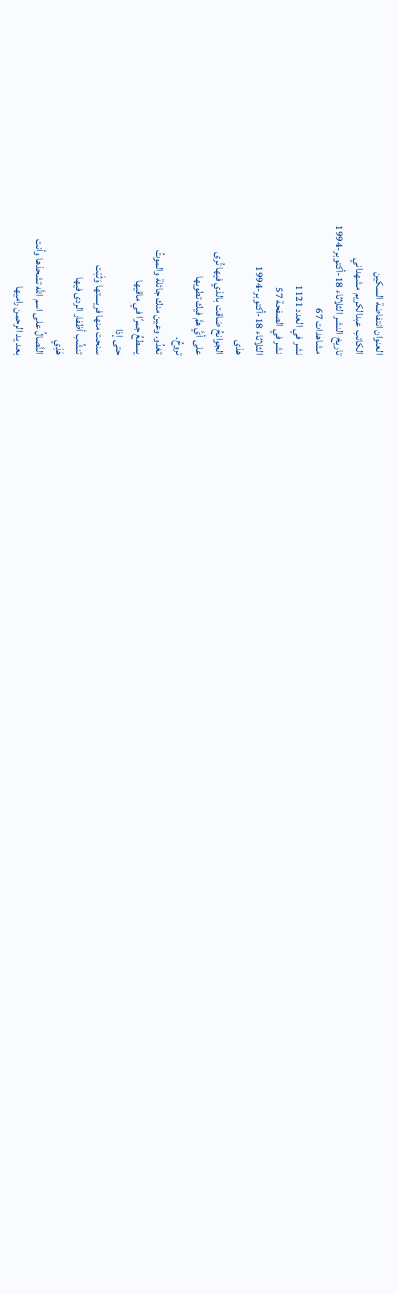العنوان انتفاضة السكين
الكاتب عبدالكريم مشهداني
تاريخ النشر الثلاثاء 18-أكتوبر-1994
مشاهدات 67
نشر في العدد 1121
نشر في الصفحة 57
الثلاثاء 18-أكتوبر-1994
هذى
الجوانحُ ضاقت بالذي فيها تُرى
على أيَّ همَّ فيك تطويها
تروحُ.
تغدُو. وعين منك جائلة والموتُ
يسطعُ جمرًا في ماقيها
حتى إذا
سنحت منها فريستها وَثَبْت
تنشِّب أظفار الردى فيها
هَذِي
النَّصالُ على اسم الله تشحذها وأنت
بعد يد الرحمن راميها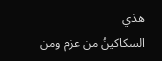هذي
السكاكينُ من عزم ومن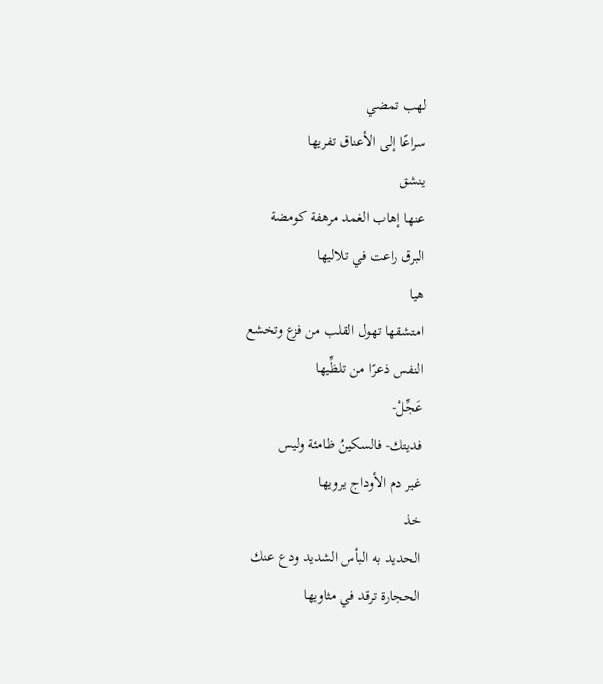لهب تمضي
سراعًا إلى الأعناق تفريها
ينشق
عنها إهاب الغمد مرهفة كومضة
البرق راعت في تلاليها
هيا
امتشقها تهول القلب من فزع وتخشع
النفس ذعرًا من تلظِّيها
عَجِّلْ-
فديتك- فالسكينُ ظامئة وليس
غير دم الأوداج يرويها
خذ
الحديد به البأس الشديد ودع عنك
الحجارة ترقد في مثاويها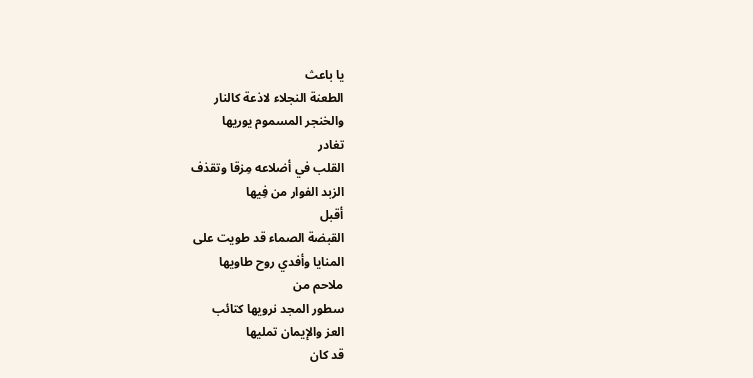يا باعث
الطعنة النجلاء لاذعة كالنار
والخنجر المسموم يوريها
تغادر
القلب في أضلاعه مِزقا وتقذف
الزبد الفوار من فِيها
أقبل
القبضة الصماء قد طويت على
المنايا وأفدي روح طاويها
ملاحم من
سطور المجد نرويها كتائب
العز والإيمان تمليها
قد كان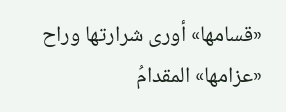«قسامها» أورى شرارتها وراح
«عزامها» المقدامُ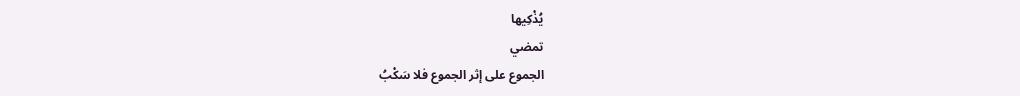يُذْكِيها
تمضي
الجموع على إثر الجموع فلا سَكْبُ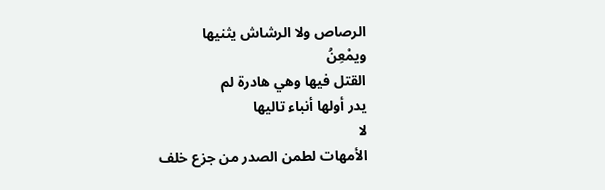الرصاص ولا الرشاش يثنيها
ويمْعِنُ
القتل فيها وهي هادرة لم
يدر أولها أنباء تاليها
لا
الأمهات لطمن الصدر من جزع خلف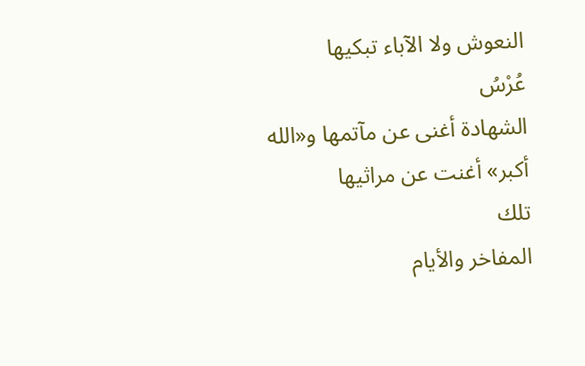النعوش ولا الآباء تبكيها
عُرْسُ
الشهادة أغنى عن مآتمها و«الله
أكبر» أغنت عن مراثيها
تلك
المفاخر والأيام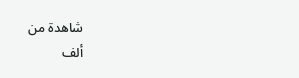شاهدة من
ألف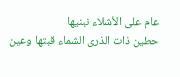عام على الأشلاء نبنيها
حطين ذات الذرى الشماء قبتها وعين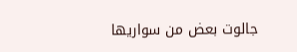جالوت بعض من سواريها